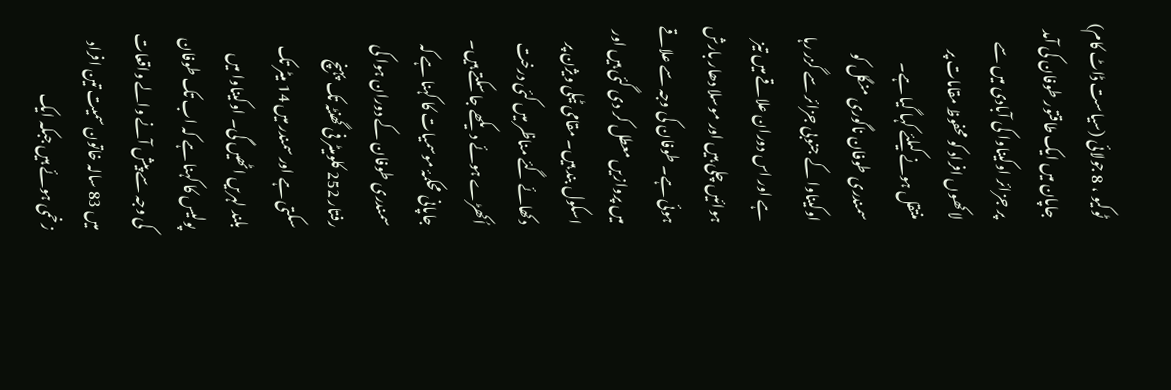ٹوکیو ، 8 جولائی (سیاست ڈاٹ کام) جاپان میں ایک طاقتور طوفان کی آمد پر جزائر اوکیناوا کی آبادی میں سے لاکھوں افراد کو محفوظ مقامات پر منتقل ہونے کیلئے کہا گیا ہے۔ سمندری طوفان ناگوری منگل کو اوکیناوا کے جنوبی جزائر سے گزر رہا ہے اور اس دوران علاقے میں تیز ہوائیں چلی ہیں اور موسلا دھار بارش ہوئی ہے۔ طوفان کی وجہ سے علاقے میں پروازیں معطل کر دی گئی ہیں اور اسکول بند ہیں۔ مقامی ٹیلی ویژن پر دکھائے گئے مناظر میں کئی درخت اُکھڑے ہوئے دیکھے جا سکتے ہیں۔ جاپانی محکمۂ موسمیات کا کہنا ہے کہ سمندری طوفان کے دوران ہوا کی رفتار 252 کلومیٹر فی گھنٹہ تک پہنچ سکتی ہے اور سمندر میں 14 میٹر تک بلند لہریں اٹھیں گی۔ اوکیناوا میں پولیس کا کہنا ہے کہ اب تک طوفان کی وجہ سے پیش آنے والے واقعات میں 83 سالہ خاتون سمیت تین افراد زخمی ہوئے ہیں جبکہ ایک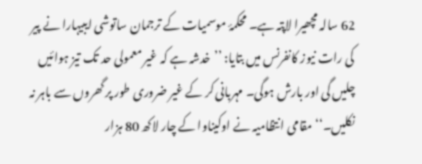62 سالہ مچھیرا لاپتہ ہے۔ محکمۂ موسمیات کے ترجمان ساتوشی ایبیہارا نے پیر کی رات نیوز کانفرنس میں بتایا: ’’خدشہ ہے کہ غیر معمولی حد تک تیز ہوائیں چلیں گی اور بارش ہوگی۔ مہربانی کر کے غیر ضروری طور پر گھروں سے باہر نہ نکلیں۔‘‘ مقامی انتظامیہ نے اوکیناوا کے چار لاکھ 80 ہزار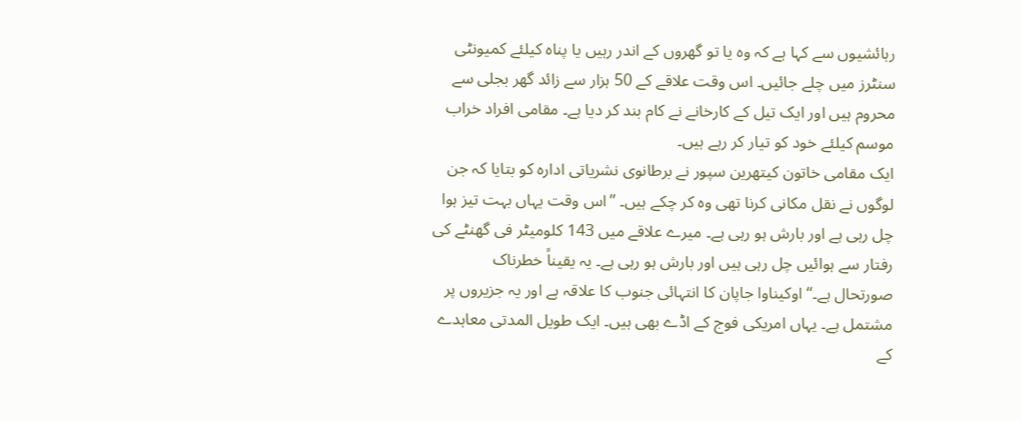رہائشیوں سے کہا ہے کہ وہ یا تو گھروں کے اندر رہیں یا پناہ کیلئے کمیونٹی سنٹرز میں چلے جائیں۔ اس وقت علاقے کے 50 ہزار سے زائد گھر بجلی سے محروم ہیں اور ایک تیل کے کارخانے نے کام بند کر دیا ہے۔ مقامی افراد خراب موسم کیلئے خود کو تیار کر رہے ہیں۔
ایک مقامی خاتون کیتھرین سپور نے برطانوی نشریاتی ادارہ کو بتایا کہ جن لوگوں نے نقل مکانی کرنا تھی وہ کر چکے ہیں۔ ’’اس وقت یہاں بہت تیز ہوا چل رہی ہے اور بارش ہو رہی ہے۔ میرے علاقے میں 143 کلومیٹر فی گھنٹے کی رفتار سے ہوائیں چل رہی ہیں اور بارش ہو رہی ہے۔ یہ یقیناً خطرناک صورتحال ہے۔‘‘ اوکیناوا جاپان کا انتہائی جنوب کا علاقہ ہے اور یہ جزیروں پر مشتمل ہے۔ یہاں امریکی فوج کے اڈے بھی ہیں۔ ایک طویل المدتی معاہدے کے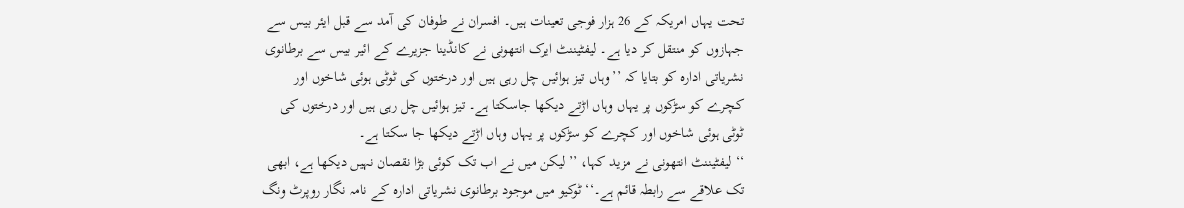تحت یہاں امریکہ کے 26 ہزار فوجی تعینات ہیں۔ افسران نے طوفان کی آمد سے قبل ایئر بیس سے جہازوں کو منتقل کر دیا ہے۔ لیفٹیننٹ ایرک انتھونی نے کانڈینا جزیرے کے ائیر بیس سے برطانوی نشریاتی ادارہ کو بتایا کہ ’’وہاں تیز ہوائیں چل رہی ہیں اور درختوں کی ٹوٹی ہوئی شاخوں اور کچرے کو سڑکوں پر یہاں وہاں اڑتے دیکھا جاسکتا ہے۔ تیز ہوائیں چل رہی ہیں اور درختوں کی ٹوٹی ہوئی شاخوں اور کچرے کو سڑکوں پر یہاں وہاں اڑتے دیکھا جا سکتا ہے۔
‘‘ لیفٹیننٹ انتھونی نے مزید کہا، ’’لیکن میں نے اب تک کوئی بڑا نقصان نہیں دیکھا ہے، ابھی تک علاقے سے رابطہ قائم ہے۔‘‘ ٹوکیو میں موجود برطانوی نشریاتی ادارہ کے نامہ نگار روپرٹ ونگ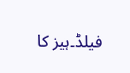فیلڈ۔ہیز کا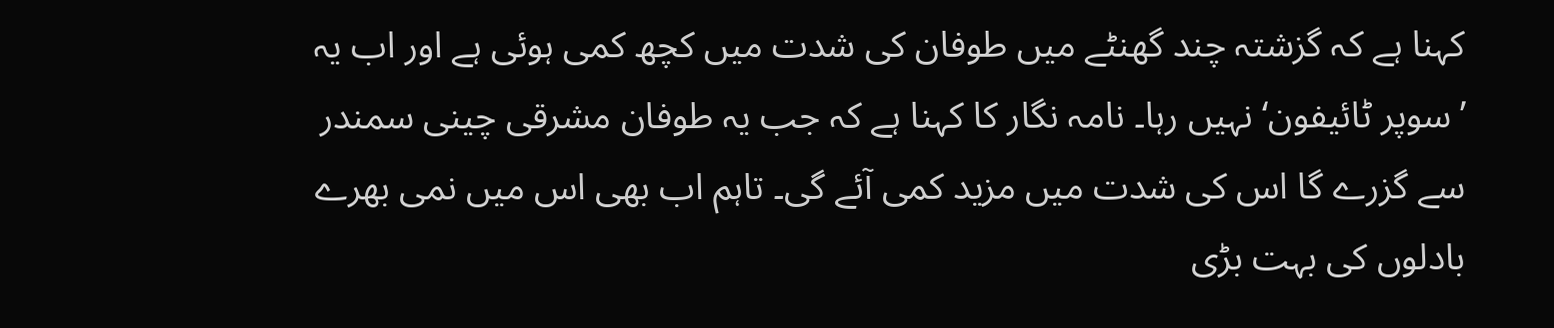کہنا ہے کہ گزشتہ چند گھنٹے میں طوفان کی شدت میں کچھ کمی ہوئی ہے اور اب یہ ’سوپر ٹائیفون‘ نہیں رہا۔ نامہ نگار کا کہنا ہے کہ جب یہ طوفان مشرقی چینی سمندر سے گزرے گا اس کی شدت میں مزید کمی آئے گی۔ تاہم اب بھی اس میں نمی بھرے بادلوں کی بہت بڑی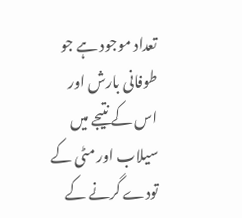تعداد موجود ہے جو طوفانی بارش اور اس کے نتیجے میں سیلاب اور مٹی کے تودے گرنے کے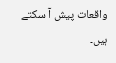واقعات پیش آ سکتے ہیں۔